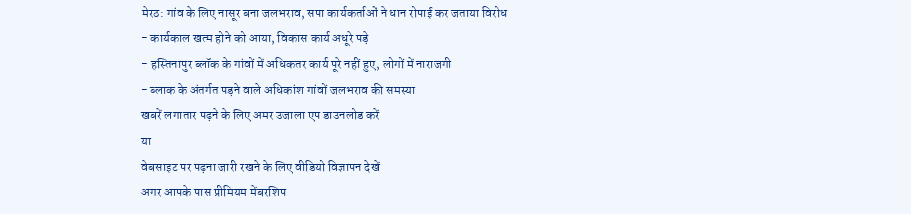मेरठ: गांव के लिए नासूर बना जलभराव, सपा कार्यकर्ताओं ने धान रोपाई कर जताया विरोध
- कार्यकाल खत्म होने को आया, विकास कार्य अधूरे पड़े
- हस्तिनापुर ब्लॉक के गांवों में अधिकतर कार्य पूरे नहीं हुए, लोगों में नाराजगी
- ब्लाक के अंतर्गत पड़ने वाले अधिकांश गांवों जलभराव की समस्या
खबरें लगातार पढ़ने के लिए अमर उजाला एप डाउनलोड करें
या
वेबसाइट पर पढ़ना जारी रखने के लिए वीडियो विज्ञापन देखें
अगर आपके पास प्रीमियम मेंबरशिप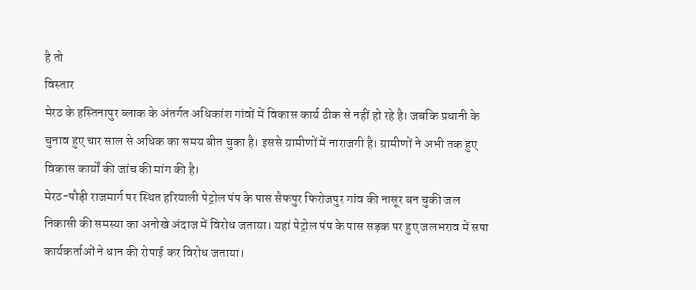है तो
विस्तार
मेरठ के हस्तिनापुर ब्लाक के अंतर्गत अधिकांश गांवों में विकास कार्य ठीक से नहीं हो रहे है। जबकि प्रधानी के चुनाव हुए चार साल से अधिक का समय बीत चुका है। इससे ग्रामीणों में नाराजगी है। ग्रामीणों ने अभी तक हुए विकास कार्यों की जांच की मांग की है।
मेरठ-पौड़ी राजमार्ग पर स्थित हरियाली पेट्रोल पंप के पास सैफपुर फिरोजपुर गांव की नासूर बन चुकी जल निकासी की समस्या का अनोखे अंदाज में विरोध जताया। यहां पेट्रोल पंप के पास सड़क पर हुए जलभराव में सपा कार्यकर्ताओं ने धान की रोपाई कर विरोध जताया।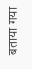बताया गया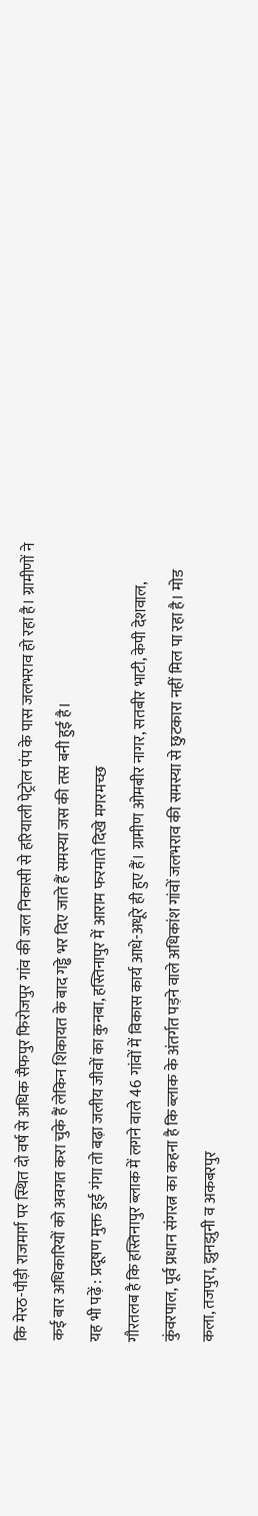कि मेरठ-पौड़ी राजमार्ग पर स्थित दो वर्ष से अधिक सैफपुर फिरोजपुर गांव की जल निकासी से हरियाली पेट्रोल पंप के पास जलभराव हो रहा है। ग्रामीणों ने कई बार अधिकारियों को अवगत करा चुके हैं लेकिन शिकायत के बाद गड्ढे भर दिए जाते हैं समस्या जस की तस बनी हुई है।
यह भी पढ़ें : प्रदूषण मुक्त हुई गंगा तो बढ़ा जलीय जीवों का कुनबा, हस्तिनापुर में आराम फरमाते दिखे मगरमच्छ
गौरतलब है कि हस्तिनापुर ब्लाक में लगने वाले 46 गांवों में विकास कार्य आधे-अधूरे ही हुए हैं। ग्रामीण ओमबीर नागर, सतबीर भाटी, केपी देशवाल, कुंवरपाल, पूर्व प्रधान संगरत्न का कहना है कि ब्लाक के अंतर्गत पड़ने वाले अधिकांश गांवों जलभराव की समस्या से छुटकारा नहीं मिल पा रहा है। मोड कला, तजपुरा, झुनझुनी व अकबरपुर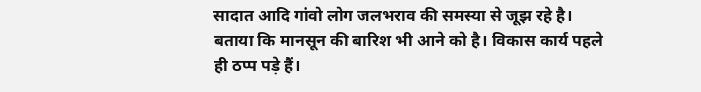सादात आदि गांवो लोग जलभराव की समस्या से जूझ रहे है।
बताया कि मानसून की बारिश भी आने को है। विकास कार्य पहले ही ठप्प पड़े हैं।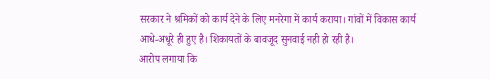सरकार ने श्रमिकों को कार्य देने के लिए मनरेगा में कार्य कराया। गांवों में विकास कार्य आधे-अधूरे ही हुए है। शिकायतों के बावजूद सुनवाई नही हो रही है।
आरोप लगाया कि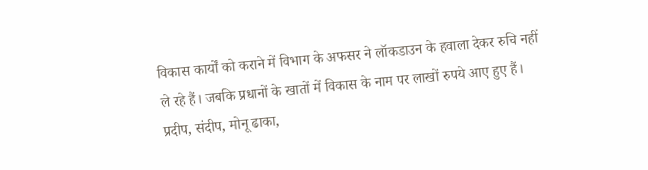विकास कार्यों को कराने में विभाग के अफसर ने लॉकडाउन के हवाला देकर रुचि नहीं ले रहे हैं। जबकि प्रधानों के खातों में विकास के नाम पर लाखों रुपये आए हुए हैं। प्रदीप, संदीप, मोनू ढाका,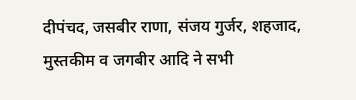दीपंचद, जसबीर राणा, संजय गुर्जर, शहजाद, मुस्तकीम व जगबीर आदि ने सभी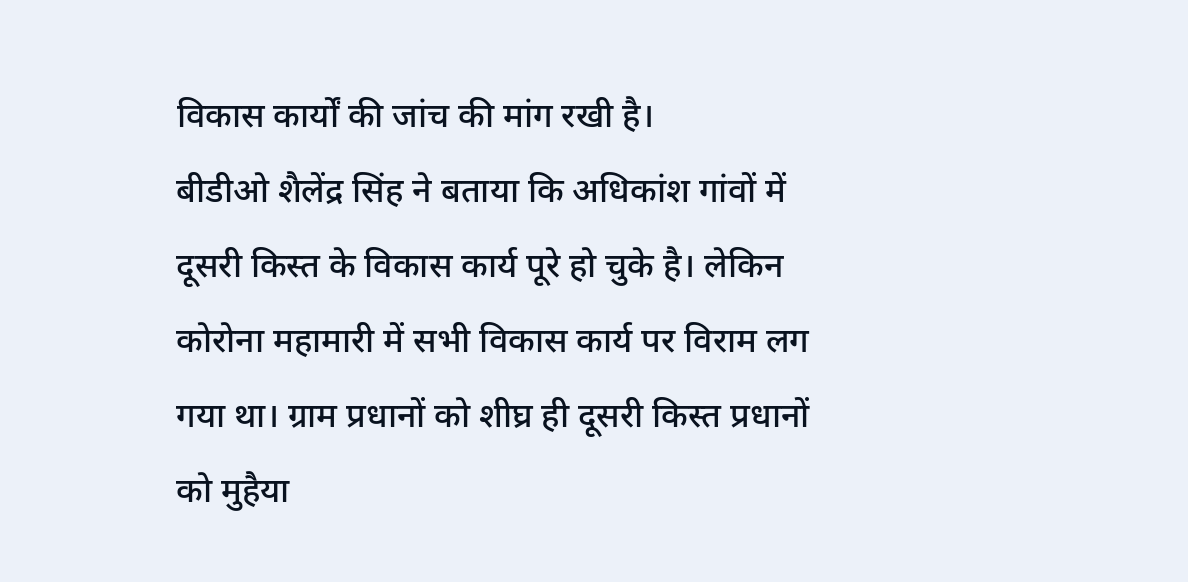विकास कार्यों की जांच की मांग रखी है।
बीडीओ शैलेंद्र सिंह ने बताया कि अधिकांश गांवों में दूसरी किस्त के विकास कार्य पूरे हो चुके है। लेकिन कोरोना महामारी में सभी विकास कार्य पर विराम लग गया था। ग्राम प्रधानों को शीघ्र ही दूसरी किस्त प्रधानों को मुहैया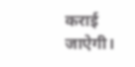कराई जाऐगी।